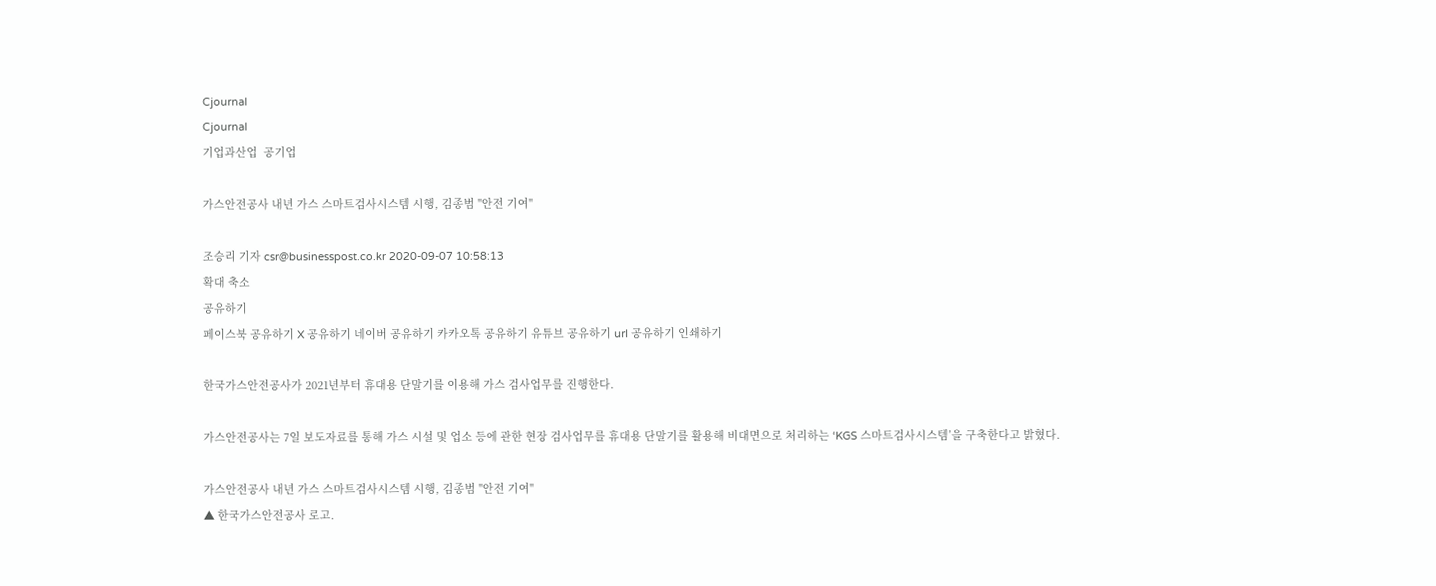Cjournal
Cjournal
기업과산업  공기업

가스안전공사 내년 가스 스마트검사시스템 시행, 김종범 "안전 기여"

조승리 기자 csr@businesspost.co.kr 2020-09-07 10:58:13
확대 축소
공유하기
페이스북 공유하기 X 공유하기 네이버 공유하기 카카오톡 공유하기 유튜브 공유하기 url 공유하기 인쇄하기

한국가스안전공사가 2021년부터 휴대용 단말기를 이용해 가스 검사업무를 진행한다.

가스안전공사는 7일 보도자료를 통해 가스 시설 및 업소 등에 관한 현장 검사업무를 휴대용 단말기를 활용해 비대면으로 처리하는 ‘KGS 스마트검사시스템’을 구축한다고 밝혔다.

가스안전공사 내년 가스 스마트검사시스템 시행, 김종범 "안전 기여"
▲ 한국가스안전공사 로고.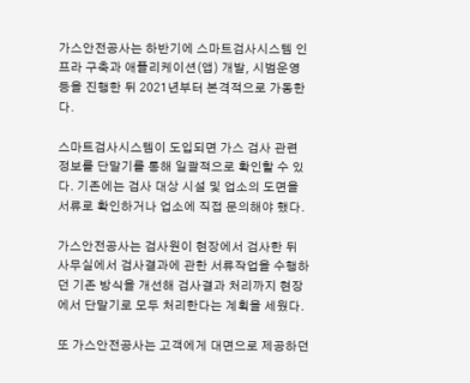가스안전공사는 하반기에 스마트검사시스템 인프라 구축과 애플리케이션(앱) 개발, 시범운영 등을 진행한 뒤 2021년부터 본격적으로 가동한다.

스마트검사시스템이 도입되면 가스 검사 관련 정보를 단말기를 통해 일괄적으로 확인할 수 있다. 기존에는 검사 대상 시설 및 업소의 도면을 서류로 확인하거나 업소에 직접 문의해야 했다.

가스안전공사는 검사원이 현장에서 검사한 뒤 사무실에서 검사결과에 관한 서류작업을 수행하던 기존 방식을 개선해 검사결과 처리까지 현장에서 단말기로 모두 처리한다는 계획을 세웠다.

또 가스안전공사는 고객에게 대면으로 제공하던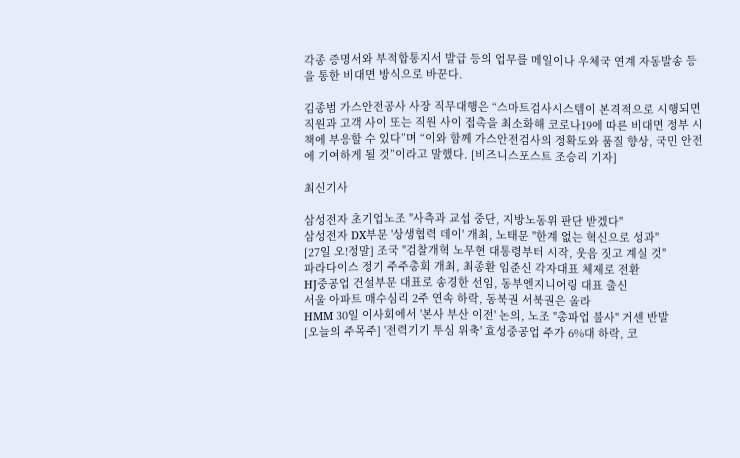각종 증명서와 부적합통지서 발급 등의 업무를 메일이나 우체국 연계 자동발송 등을 통한 비대면 방식으로 바꾼다.

김종범 가스안전공사 사장 직무대행은 “스마트검사시스템이 본격적으로 시행되면 직원과 고객 사이 또는 직원 사이 접촉을 최소화해 코로나19에 따른 비대면 정부 시책에 부응할 수 있다”며 “이와 함께 가스안전검사의 정확도와 품질 향상, 국민 안전에 기여하게 될 것”이라고 말했다. [비즈니스포스트 조승리 기자]

최신기사

삼성전자 초기업노조 "사측과 교섭 중단, 지방노동위 판단 받겠다"
삼성전자 DX부문 '상생협력 데이' 개최, 노태문 "한계 없는 혁신으로 성과"
[27일 오!정말] 조국 "검찰개혁 노무현 대통령부터 시작, 웃음 짓고 계실 것"
파라다이스 정기 주주총회 개최, 최종환 임준신 각자대표 체제로 전환
HJ중공업 건설부문 대표로 송경한 선임, 동부엔지니어링 대표 출신
서울 아파트 매수심리 2주 연속 하락, 동북권 서북권은 올라
HMM 30일 이사회에서 '본사 부산 이전' 논의, 노조 "총파업 불사" 거센 반발
[오늘의 주목주] '전력기기 투심 위축' 효성중공업 주가 6%대 하락, 코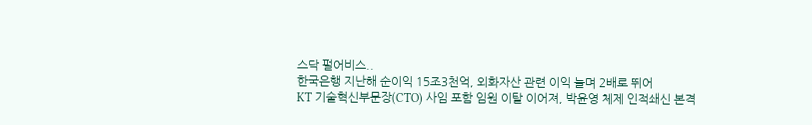스닥 펄어비스..
한국은행 지난해 순이익 15조3천억, 외화자산 관련 이익 늘며 2배로 뛰어
KT 기술혁신부문장(CTO) 사임 포함 임원 이탈 이어져, 박윤영 체제 인적쇄신 본격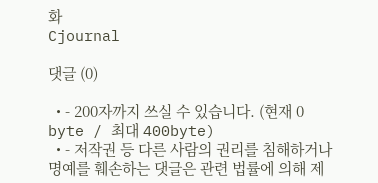화
Cjournal

댓글 (0)

  • - 200자까지 쓰실 수 있습니다. (현재 0 byte / 최대 400byte)
  • - 저작권 등 다른 사람의 권리를 침해하거나 명예를 훼손하는 댓글은 관련 법률에 의해 제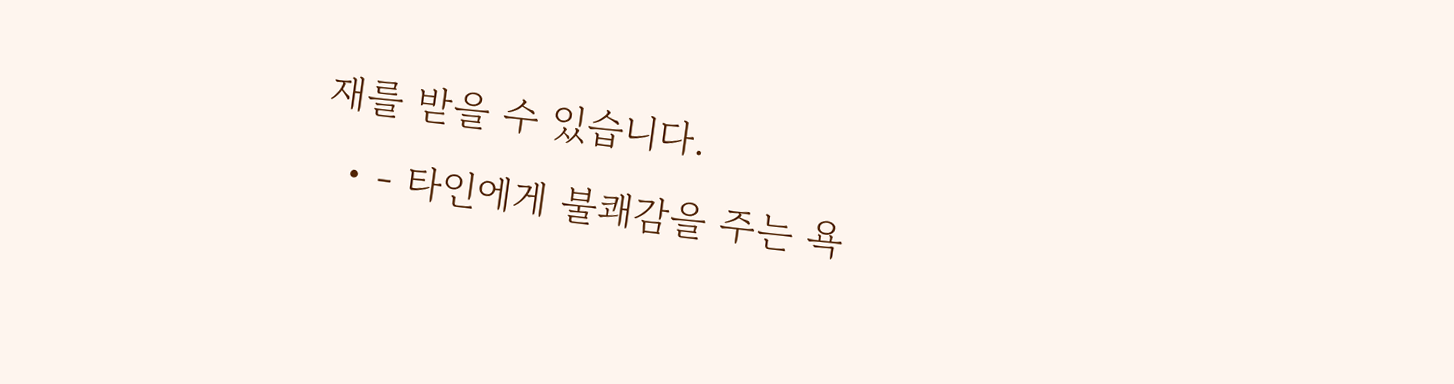재를 받을 수 있습니다.
  • - 타인에게 불쾌감을 주는 욕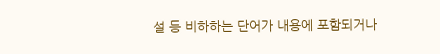설 등 비하하는 단어가 내용에 포함되거나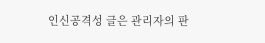인신공격성 글은 관리자의 판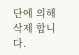단에 의해 삭제 합니다.